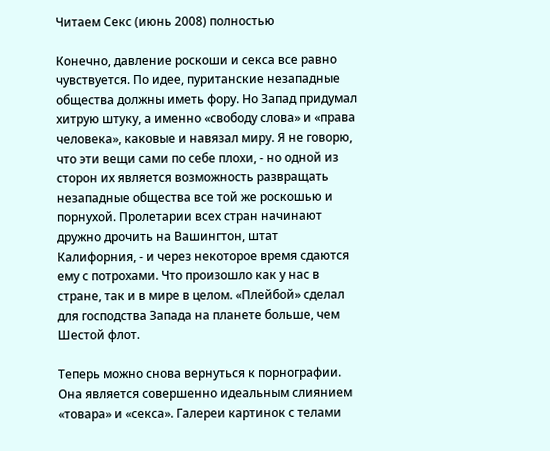Читаем Секс (июнь 2008) полностью

Конечно, давление роскоши и секса все равно чувствуется. По идее, пуританские незападные общества должны иметь фору. Но Запад придумал хитрую штуку, а именно «свободу слова» и «права человека», каковые и навязал миру. Я не говорю, что эти вещи сами по себе плохи, - но одной из сторон их является возможность развращать незападные общества все той же роскошью и порнухой. Пролетарии всех стран начинают дружно дрочить на Вашингтон, штат Калифорния, - и через некоторое время сдаются ему с потрохами. Что произошло как у нас в стране, так и в мире в целом. «Плейбой» сделал для господства Запада на планете больше, чем Шестой флот.

Теперь можно снова вернуться к порнографии. Она является совершенно идеальным слиянием «товара» и «секса». Галереи картинок с телами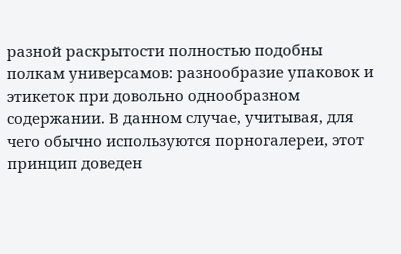разной раскрытости полностью подобны полкам универсамов: разнообразие упаковок и этикеток при довольно однообразном содержании. В данном случае, учитывая, для чего обычно используются порногалереи, этот принцип доведен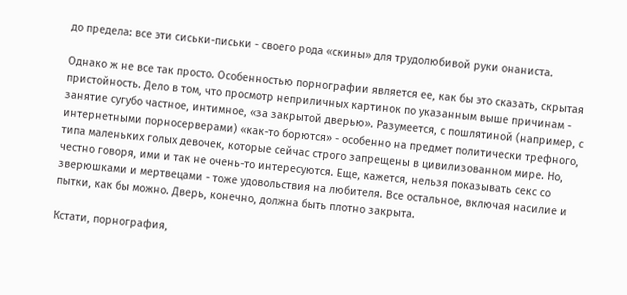до предела: все эти сиськи-письки - своего рода «скины» для трудолюбивой руки онаниста.

Однако ж не все так просто. Особенностью порнографии является ее, как бы это сказать, скрытая пристойность. Дело в том, что просмотр неприличных картинок по указанным выше причинам - занятие сугубо частное, интимное, «за закрытой дверью». Разумеется, с пошлятиной (например, с интернетными порносерверами) «как-то борются» - особенно на предмет политически трефного, типа маленьких голых девочек, которые сейчас строго запрещены в цивилизованном мире. Но, честно говоря, ими и так не очень-то интересуются. Еще, кажется, нельзя показывать секс со зверюшками и мертвецами - тоже удовольствия на любителя. Все остальное, включая насилие и пытки, как бы можно. Дверь, конечно, должна быть плотно закрыта.

Кстати, порнография,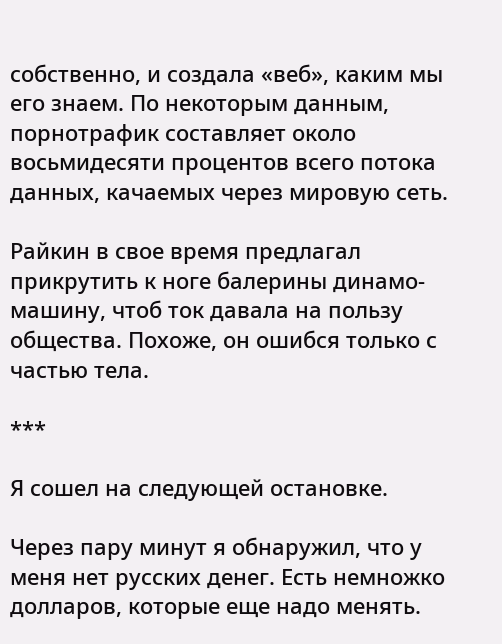собственно, и создала «веб», каким мы его знаем. По некоторым данным, порнотрафик составляет около восьмидесяти процентов всего потока данных, качаемых через мировую сеть.

Райкин в свое время предлагал прикрутить к ноге балерины динамо-машину, чтоб ток давала на пользу общества. Похоже, он ошибся только с частью тела.

***

Я сошел на следующей остановке.

Через пару минут я обнаружил, что у меня нет русских денег. Есть немножко долларов, которые еще надо менять.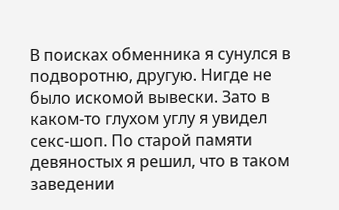В поисках обменника я сунулся в подворотню, другую. Нигде не было искомой вывески. Зато в каком-то глухом углу я увидел секс-шоп. По старой памяти девяностых я решил, что в таком заведении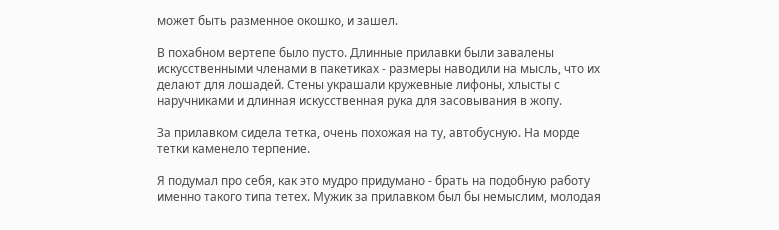может быть разменное окошко, и зашел.

В похабном вертепе было пусто. Длинные прилавки были завалены искусственными членами в пакетиках - размеры наводили на мысль, что их делают для лошадей. Стены украшали кружевные лифоны, хлысты с наручниками и длинная искусственная рука для засовывания в жопу.

За прилавком сидела тетка, очень похожая на ту, автобусную. На морде тетки каменело терпение.

Я подумал про себя, как это мудро придумано - брать на подобную работу именно такого типа тетех. Мужик за прилавком был бы немыслим, молодая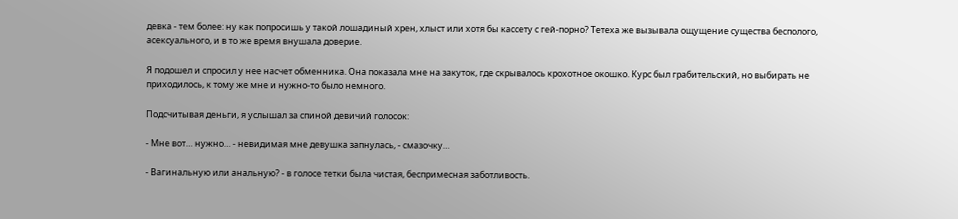девка - тем более: ну как попросишь у такой лошадиный хрен, хлыст или хотя бы кассету с гей-порно? Тетеха же вызывала ощущение существа бесполого, асексуального, и в то же время внушала доверие.

Я подошел и спросил у нее насчет обменника. Она показала мне на закуток, где скрывалось крохотное окошко. Курс был грабительский, но выбирать не приходилось, к тому же мне и нужно-то было немного.

Подсчитывая деньги, я услышал за спиной девичий голосок:

- Мне вот… нужно… - невидимая мне девушка запнулась, - смазочку…

- Вагинальную или анальную? - в голосе тетки была чистая, беспримесная заботливость.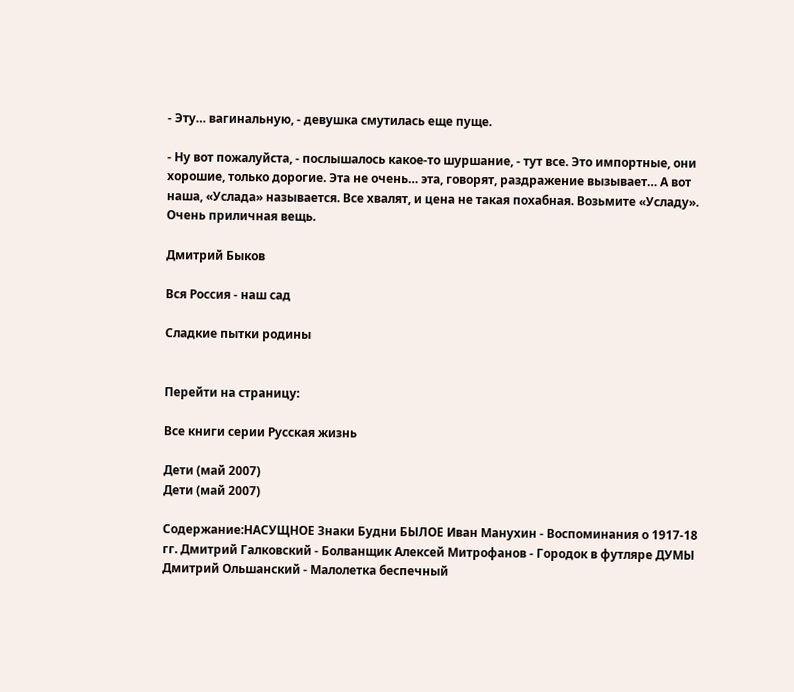- Эту… вагинальную, - девушка смутилась еще пуще.

- Ну вот пожалуйста, - послышалось какое-то шуршание, - тут все. Это импортные, они хорошие, только дорогие. Эта не очень… эта, говорят, раздражение вызывает… А вот наша, «Услада» называется. Все хвалят, и цена не такая похабная. Возьмите «Усладу». Очень приличная вещь.

Дмитрий Быков

Вся Россия - наш сад

Сладкие пытки родины


Перейти на страницу:

Все книги серии Русская жизнь

Дети (май 2007)
Дети (май 2007)

Содержание:НАСУЩНОЕ Знаки Будни БЫЛОЕ Иван Манухин - Воспоминания о 1917-18 гг. Дмитрий Галковский - Болванщик Алексей Митрофанов - Городок в футляре ДУМЫ Дмитрий Ольшанский - Малолетка беспечный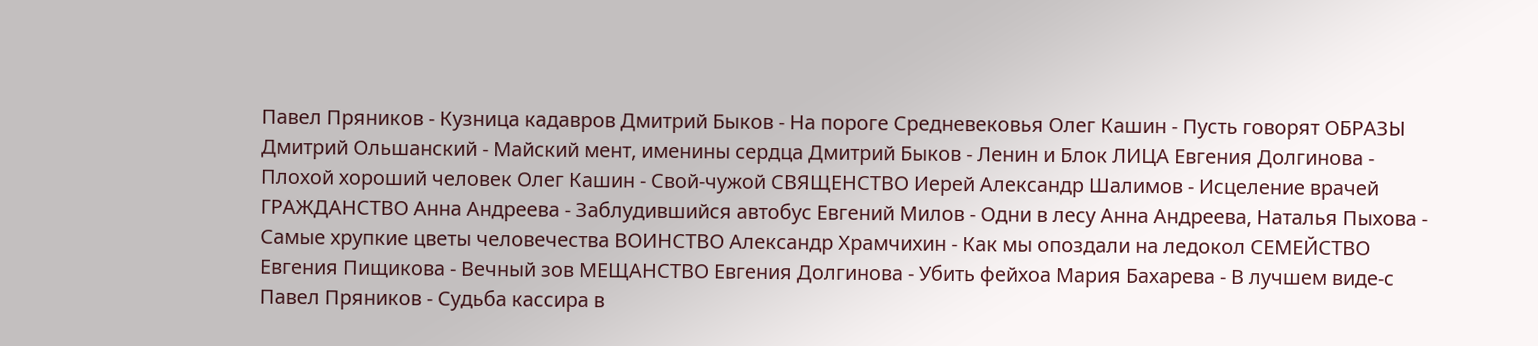Павел Пряников - Кузница кадавров Дмитрий Быков - На пороге Средневековья Олег Кашин - Пусть говорят ОБРАЗЫ Дмитрий Ольшанский - Майский мент, именины сердца Дмитрий Быков - Ленин и Блок ЛИЦА Евгения Долгинова - Плохой хороший человек Олег Кашин - Свой-чужой СВЯЩЕНСТВО Иерей Александр Шалимов - Исцеление врачей ГРАЖДАНСТВО Анна Андреева - Заблудившийся автобус Евгений Милов - Одни в лесу Анна Андреева, Наталья Пыхова - Самые хрупкие цветы человечества ВОИНСТВО Александр Храмчихин - Как мы опоздали на ледокол СЕМЕЙСТВО Евгения Пищикова - Вечный зов МЕЩАНСТВО Евгения Долгинова - Убить фейхоа Мария Бахарева - В лучшем виде-с Павел Пряников - Судьба кассира в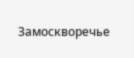Замоскворечье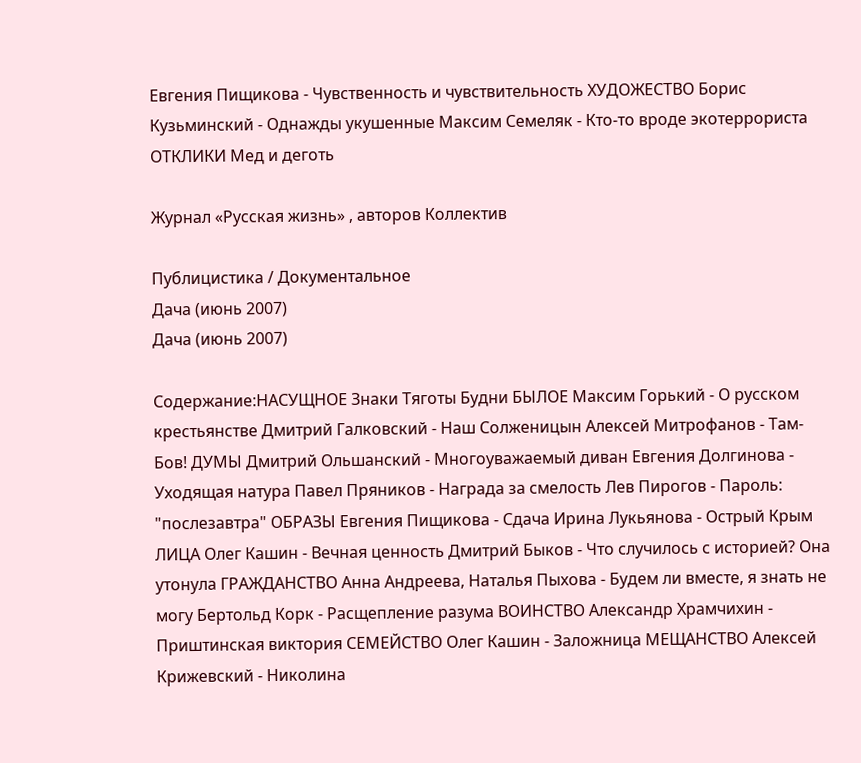Евгения Пищикова - Чувственность и чувствительность ХУДОЖЕСТВО Борис Кузьминский - Однажды укушенные Максим Семеляк - Кто-то вроде экотеррориста ОТКЛИКИ Мед и деготь

Журнал «Русская жизнь» , авторов Коллектив

Публицистика / Документальное
Дача (июнь 2007)
Дача (июнь 2007)

Содержание:НАСУЩНОЕ Знаки Тяготы Будни БЫЛОЕ Максим Горький - О русском крестьянстве Дмитрий Галковский - Наш Солженицын Алексей Митрофанов - Там-Бов! ДУМЫ Дмитрий Ольшанский - Многоуважаемый диван Евгения Долгинова - Уходящая натура Павел Пряников - Награда за смелость Лев Пирогов - Пароль: "послезавтра" ОБРАЗЫ Евгения Пищикова - Сдача Ирина Лукьянова - Острый Крым ЛИЦА Олег Кашин - Вечная ценность Дмитрий Быков - Что случилось с историей? Она утонула ГРАЖДАНСТВО Анна Андреева, Наталья Пыхова - Будем ли вместе, я знать не могу Бертольд Корк - Расщепление разума ВОИНСТВО Александр Храмчихин - Приштинская виктория СЕМЕЙСТВО Олег Кашин - Заложница МЕЩАНСТВО Алексей Крижевский - Николина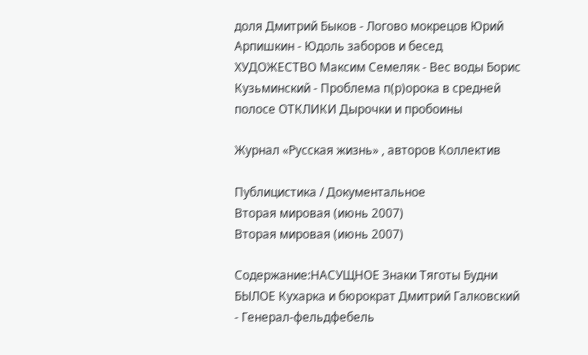доля Дмитрий Быков - Логово мокрецов Юрий Арпишкин - Юдоль заборов и бесед ХУДОЖЕСТВО Максим Семеляк - Вес воды Борис Кузьминский - Проблема п(р)орока в средней полосе ОТКЛИКИ Дырочки и пробоины

Журнал «Русская жизнь» , авторов Коллектив

Публицистика / Документальное
Вторая мировая (июнь 2007)
Вторая мировая (июнь 2007)

Содержание:НАСУЩНОЕ Знаки Тяготы Будни БЫЛОЕ Кухарка и бюрократ Дмитрий Галковский - Генерал-фельдфебель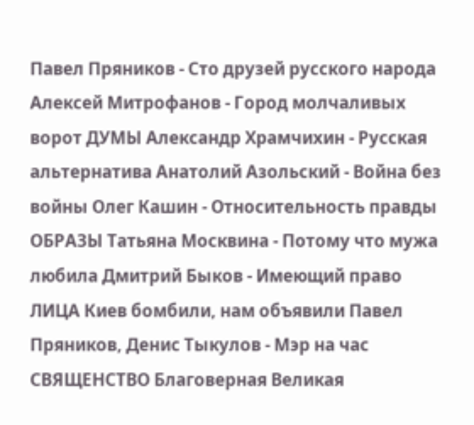Павел Пряников - Сто друзей русского народа Алексей Митрофанов - Город молчаливых ворот ДУМЫ Александр Храмчихин - Русская альтернатива Анатолий Азольский - Война без войны Олег Кашин - Относительность правды ОБРАЗЫ Татьяна Москвина - Потому что мужа любила Дмитрий Быков - Имеющий право ЛИЦА Киев бомбили, нам объявили Павел Пряников, Денис Тыкулов - Мэр на час СВЯЩЕНСТВО Благоверная Великая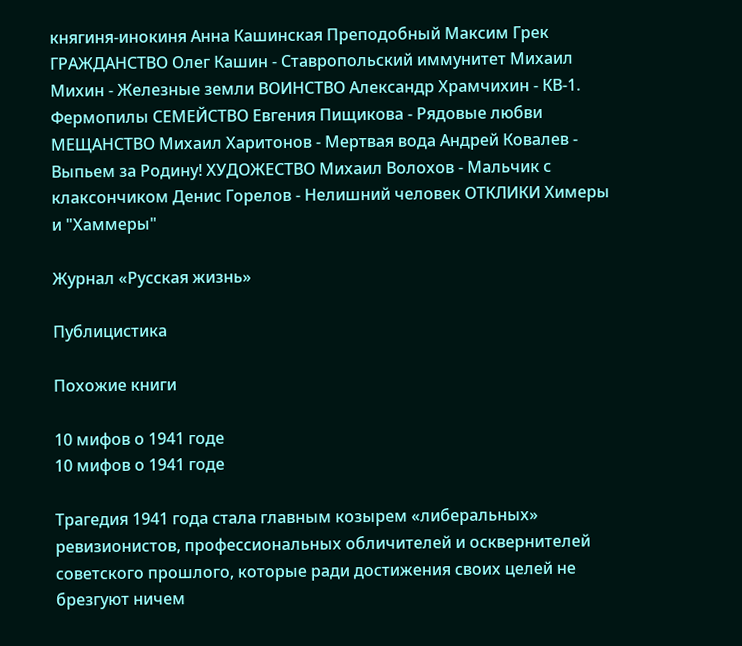княгиня-инокиня Анна Кашинская Преподобный Максим Грек ГРАЖДАНСТВО Олег Кашин - Ставропольский иммунитет Михаил Михин - Железные земли ВОИНСТВО Александр Храмчихин - КВ-1. Фермопилы СЕМЕЙСТВО Евгения Пищикова - Рядовые любви МЕЩАНСТВО Михаил Харитонов - Мертвая вода Андрей Ковалев - Выпьем за Родину! ХУДОЖЕСТВО Михаил Волохов - Мальчик с клаксончиком Денис Горелов - Нелишний человек ОТКЛИКИ Химеры и "Хаммеры"

Журнал «Русская жизнь»

Публицистика

Похожие книги

10 мифов о 1941 годе
10 мифов о 1941 годе

Трагедия 1941 года стала главным козырем «либеральных» ревизионистов, профессиональных обличителей и осквернителей советского прошлого, которые ради достижения своих целей не брезгуют ничем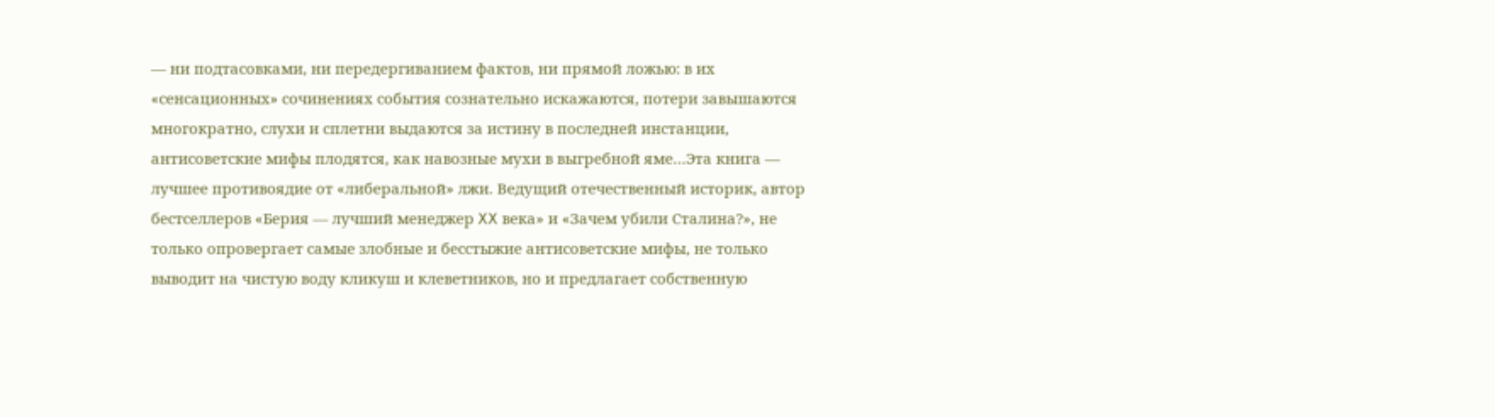— ни подтасовками, ни передергиванием фактов, ни прямой ложью: в их «сенсационных» сочинениях события сознательно искажаются, потери завышаются многократно, слухи и сплетни выдаются за истину в последней инстанции, антисоветские мифы плодятся, как навозные мухи в выгребной яме…Эта книга — лучшее противоядие от «либеральной» лжи. Ведущий отечественный историк, автор бестселлеров «Берия — лучший менеджер XX века» и «Зачем убили Сталина?», не только опровергает самые злобные и бесстыжие антисоветские мифы, не только выводит на чистую воду кликуш и клеветников, но и предлагает собственную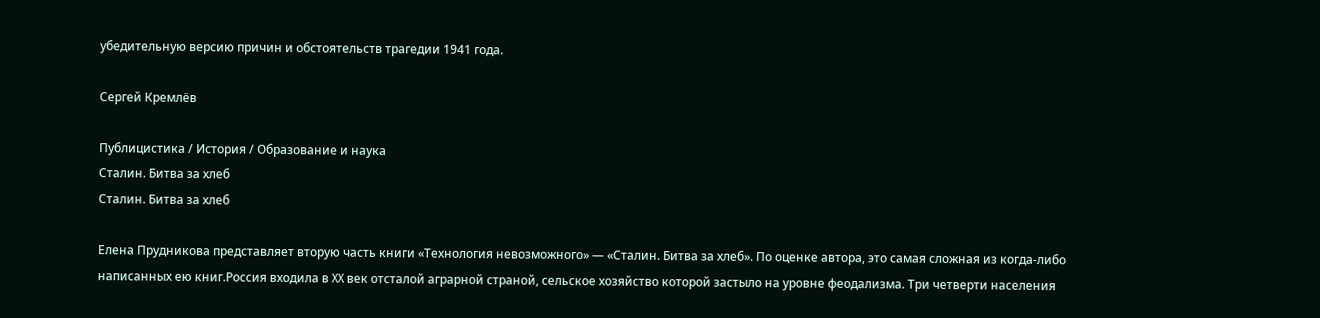убедительную версию причин и обстоятельств трагедии 1941 года.

Сергей Кремлёв

Публицистика / История / Образование и наука
Сталин. Битва за хлеб
Сталин. Битва за хлеб

Елена Прудникова представляет вторую часть книги «Технология невозможного» — «Сталин. Битва за хлеб». По оценке автора, это самая сложная из когда-либо написанных ею книг.Россия входила в XX век отсталой аграрной страной, сельское хозяйство которой застыло на уровне феодализма. Три четверти населения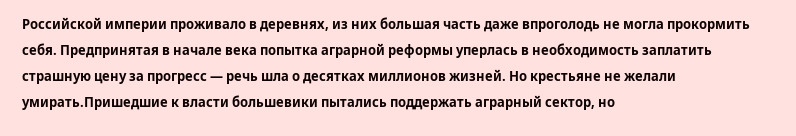Российской империи проживало в деревнях, из них большая часть даже впроголодь не могла прокормить себя. Предпринятая в начале века попытка аграрной реформы уперлась в необходимость заплатить страшную цену за прогресс — речь шла о десятках миллионов жизней. Но крестьяне не желали умирать.Пришедшие к власти большевики пытались поддержать аграрный сектор, но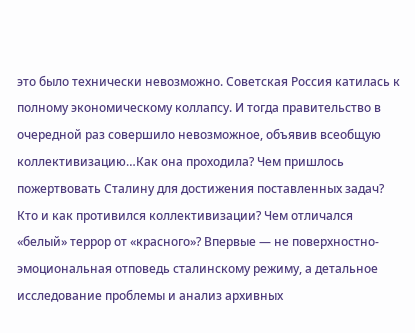это было технически невозможно. Советская Россия катилась к полному экономическому коллапсу. И тогда правительство в очередной раз совершило невозможное, объявив всеобщую коллективизацию…Как она проходила? Чем пришлось пожертвовать Сталину для достижения поставленных задач? Кто и как противился коллективизации? Чем отличался «белый» террор от «красного»? Впервые — не поверхностно-эмоциональная отповедь сталинскому режиму, а детальное исследование проблемы и анализ архивных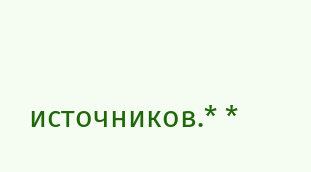источников.* *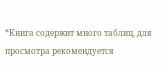*Книга содержит много таблиц, для просмотра рекомендуется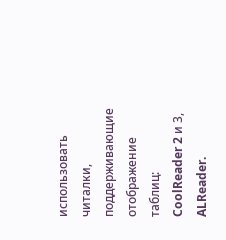использовать читалки, поддерживающие отображение таблиц: CoolReader 2 и 3, ALReader.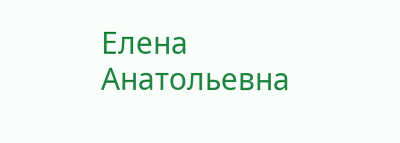Елена Анатольевна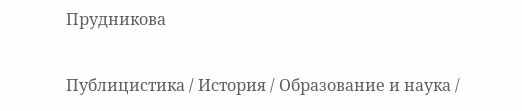Прудникова

Публицистика / История / Образование и наука /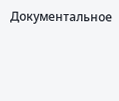Документальное